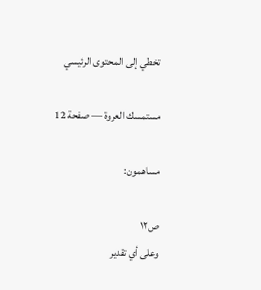تخطي إلى المحتوى الرئيسي

مستمسك العروة — صفحة 12

مساهمون:

ص١٢
وعلى أي تقدير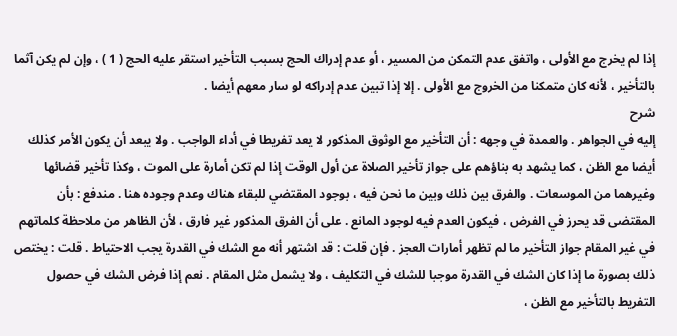إذا لم يخرج مع الأولى ، واتفق عدم التمكن من المسير ، أو عدم إدراك الحج بسبب التأخير استقر عليه الحج ( 1 ) ، وإن لم يكن آثما بالتأخير ، لأنه كان متمكنا من الخروج مع الأولى . إلا إذا تبين عدم إدراكه لو سار معهم أيضا .
شرح
إليه في الجواهر . والعمدة في وجهه : أن التأخير مع الوثوق المذكور لا يعد تفريطا في أداء الواجب . ولا يبعد أن يكون الأمر كذلك أيضا مع الظن ، كما يشهد به بناؤهم على جواز تأخير الصلاة عن أول الوقت إذا لم تكن أمارة على الموت ، وكذا تأخير قضائها وغيرهما من الموسعات . والفرق بين ذلك وبين ما نحن فيه ، بوجود المقتضي للبقاء هناك وعدم وجوده هنا . مندفع : بأن المقتضى قد يحرز في الفرض ، فيكون العدم فيه لوجود المانع . على أن الفرق المذكور غير فارق ، لأن الظاهر من ملاحظة كلماتهم في غير المقام جواز التأخير ما لم تظهر أمارات العجز . فإن قلت : قد اشتهر أنه مع الشك في القدرة يجب الاحتياط . قلت : يختص ذلك بصورة ما إذا كان الشك في القدرة موجبا للشك في التكليف ، ولا يشمل مثل المقام . نعم إذا فرض الشك في حصول التفريط بالتأخير مع الظن ،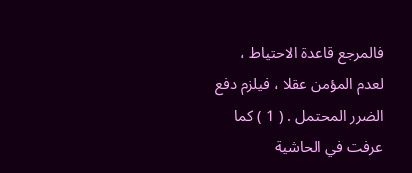فالمرجع قاعدة الاحتياط ، لعدم المؤمن عقلا ، فيلزم دفع الضرر المحتمل . ( 1 ) كما عرفت في الحاشية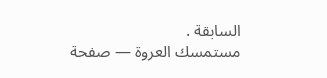السابقة .
مستمسك العروة — صفحة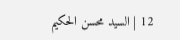12 | السيد محسن الحكيم